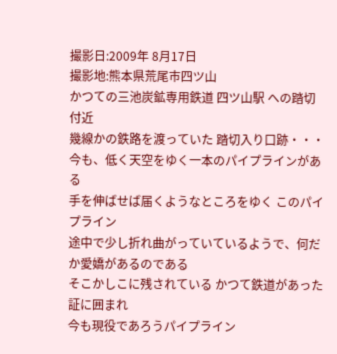撮影日:2009年 8月17日
撮影地:熊本県荒尾市四ツ山
かつての三池炭鉱専用鉄道 四ツ山駅 への踏切付近
幾線かの鉄路を渡っていた 踏切入り口跡・・・
今も、低く天空をゆく一本のパイプラインがある
手を伸ばせば届くようなところをゆく このパイプライン
途中で少し折れ曲がっていているようで、何だか愛嬌があるのである
そこかしこに残されている かつて鉄道があった証に囲まれ
今も現役であろうパイプライン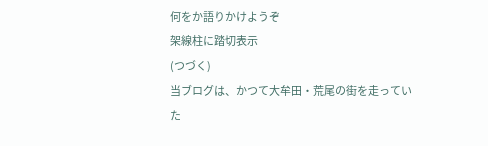何をか語りかけようぞ
架線柱に踏切表示
(つづく)
当ブログは、かつて大牟田・荒尾の街を走っていた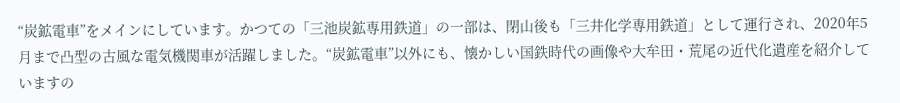“炭鉱電車”をメインにしています。かつての「三池炭鉱専用鉄道」の一部は、閉山後も「三井化学専用鉄道」として運行され、2020年5月まで凸型の古風な電気機関車が活躍しました。“炭鉱電車”以外にも、懐かしい国鉄時代の画像や大牟田・荒尾の近代化遺産を紹介していますの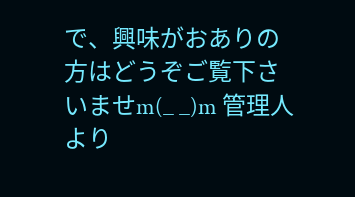で、興味がおありの方はどうぞご覧下さいませm(_ _)m 管理人より